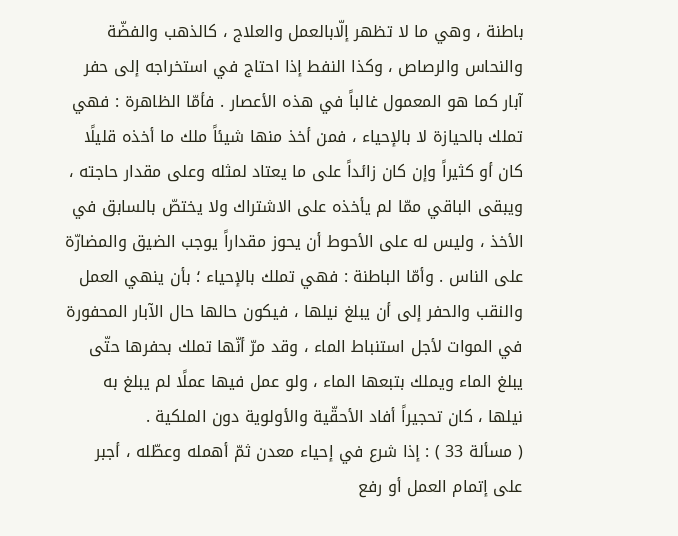باطنة ، وهي ما لا تظهر إلّابالعمل والعلاج ، كالذهب والفضّة والنحاس والرصاص ، وكذا النفط إذا احتاج في استخراجه إلى حفر آبار كما هو المعمول غالباً في هذه الأعصار . فأمّا الظاهرة : فهي تملك بالحيازة لا بالإحياء ، فمن أخذ منها شيئاً ملك ما أخذه قليلًا كان أو كثيراً وإن كان زائداً على ما يعتاد لمثله وعلى مقدار حاجته ، ويبقى الباقي ممّا لم يأخذه على الاشتراك ولا يختصّ بالسابق في الأخذ ، وليس له على الأحوط أن يحوز مقداراً يوجب الضيق والمضارّة على الناس . وأمّا الباطنة : فهي تملك بالإحياء ؛ بأن ينهي العمل والنقب والحفر إلى أن يبلغ نيلها ، فيكون حالها حال الآبار المحفورة في الموات لأجل استنباط الماء ، وقد مرّ أنّها تملك بحفرها حتّى يبلغ الماء ويملك بتبعها الماء ، ولو عمل فيها عملًا لم يبلغ به نيلها ، كان تحجيراً أفاد الأحقّية والأولوية دون الملكية .
( مسألة 33 ) : إذا شرع في إحياء معدن ثمّ أهمله وعطّله ، أجبر على إتمام العمل أو رفع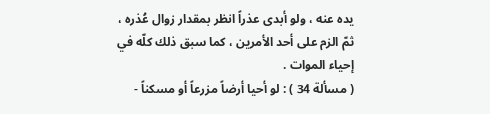يده عنه ، ولو أبدى عذراً انظر بمقدار زوال عُذره ، ثمّ الزم على أحد الأمرين ، كما سبق ذلك كلّه في إحياء الموات .
( مسألة 34 ) : لو أحيا أرضاً مزرعاً أو مسكناً -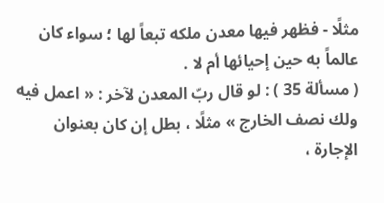مثلًا - فظهر فيها معدن ملكه تبعاً لها ؛ سواء كان عالماً به حين إحيائها أم لا .
( مسألة 35 ) : لو قال ربّ المعدن لآخر : « اعمل فيه ولك نصف الخارج » مثلًا ، بطل إن كان بعنوان الإجارة ،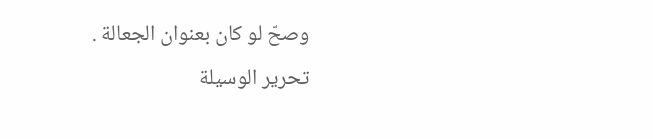وصحّ لو كان بعنوان الجعالة .
تحرير الوسيلة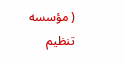( مؤسسه تنظيم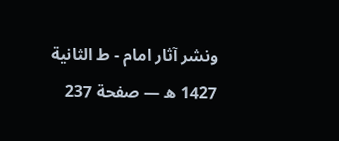ونشر آثار امام - ط الثانية 1427 ه — صفحة 237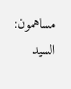مساهمون: السيد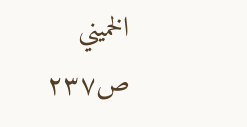الخميني
ص٢٣٧